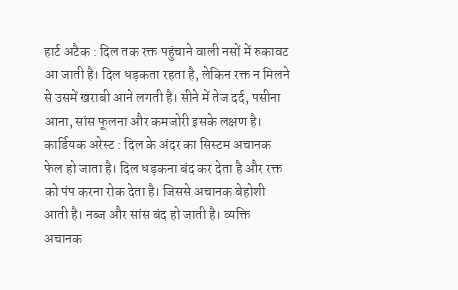हार्ट अटैक : दिल तक रक्त पहुंचाने वाली नसों में रुकावट आ जाती है। दिल धड़कता रहता है, लेकिन रक्त न मिलने से उसमें खराबी आने लगती है। सीने में तेज दर्द, पसीना आना, सांस फूलना और कमजोरी इसके लक्षण है।
कार्डियक अरेस्ट : दिल के अंदर का सिस्टम अचानक फेल हो जाता है। दिल धड़कना बंद कर देता है और रक्त को पंप करना रोक देता है। जिससे अचानक बेहोशी आती है। नब्ज और सांस बंद हो जाती है। व्यक्ति अचानक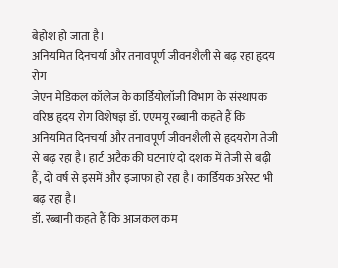बेहोश हो जाता है।
अनियमित दिनचर्या और तनावपूर्ण जीवनशैली से बढ़ रहा हृदय रोग
जेएन मेडिकल कॉलेज के कार्डियोलॉजी विभाग के संस्थापक वरिष्ठ हृदय रोग विशेषज्ञ डॉ. एएमयू रब्बानी कहते हैं कि अनियमित दिनचर्या और तनावपूर्ण जीवनशैली से हृदयरोग तेजी से बढ़ रहा है। हार्ट अटैक की घटनाएं दो दशक में तेजी से बढ़ी हैं, दो वर्ष से इसमें और इजाफा हो रहा है। कार्डियक अरेस्ट भी बढ़ रहा है।
डॉ. रब्बानी कहते हैं कि आजकल कम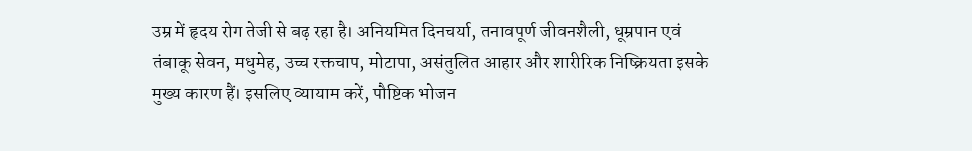उम्र में हृदय रोग तेजी से बढ़ रहा है। अनियमित दिनचर्या, तनावपूर्ण जीवनशैली, धूम्रपान एवं तंबाकू सेवन, मधुमेह, उच्च रक्तचाप, मोटापा, असंतुलित आहार और शारीरिक निष्क्रियता इसके मुख्य कारण हैं। इसलिए व्यायाम करें, पौष्टिक भोजन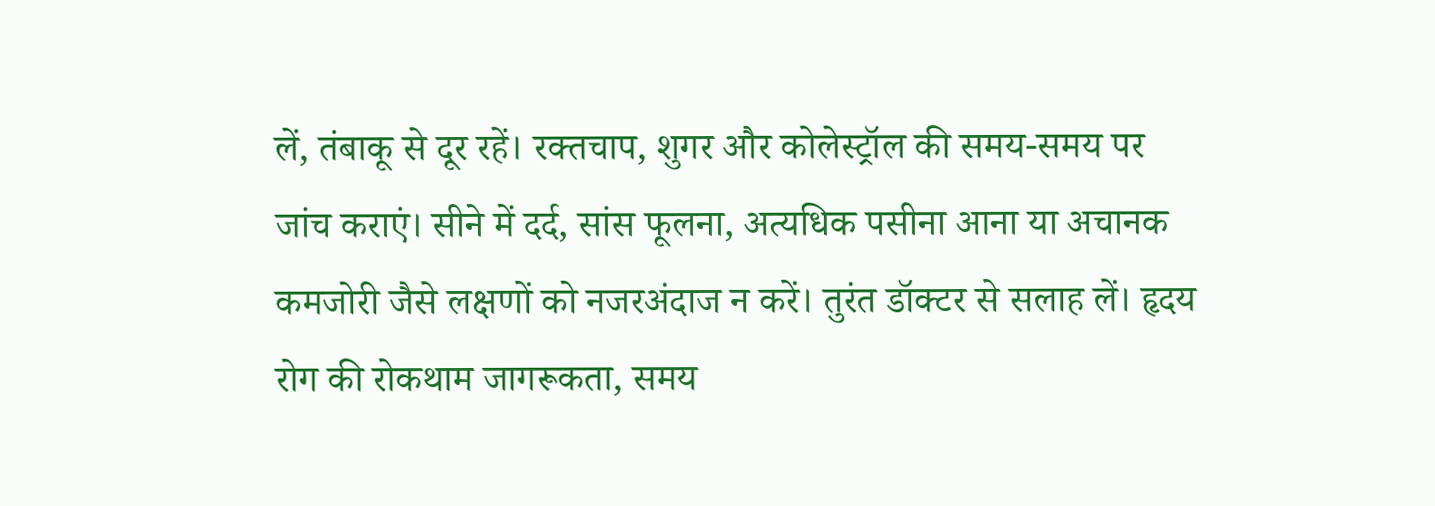लें, तंबाकू से दूर रहें। रक्तचाप, शुगर और कोलेस्ट्रॉल की समय-समय पर जांच कराएं। सीने में दर्द, सांस फूलना, अत्यधिक पसीना आना या अचानक कमजोरी जैसे लक्षणों को नजरअंदाज न करें। तुरंत डॉक्टर से सलाह लें। हृदय रोग की रोकथाम जागरूकता, समय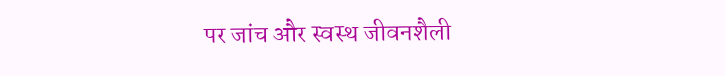पर जांच और स्वस्थ जीवनशैली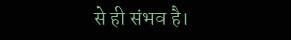से ही संभव है।